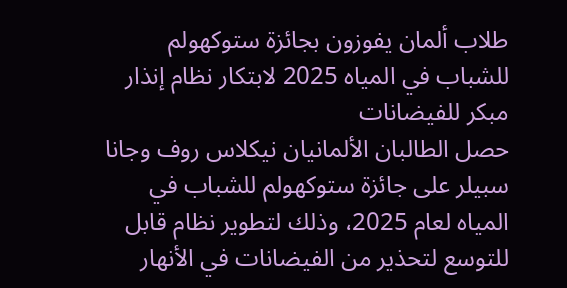طلاب ألمان يفوزون بجائزة ستوكهولم للشباب في المياه 2025 لابتكار نظام إنذار مبكر للفيضانات
حصل الطالبان الألمانيان نيكلاس روف وجانا سبيلر على جائزة ستوكهولم للشباب في المياه لعام 2025، وذلك لتطوير نظام قابل للتوسع لتحذير من الفيضانات في الأنهار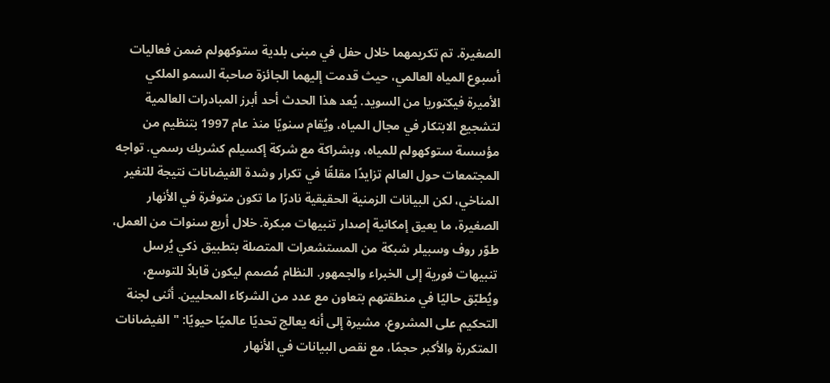الصغيرة. تم تكريمهما خلال حفل في مبنى بلدية ستوكهولم ضمن فعاليات أسبوع المياه العالمي، حيث قدمت إليهما الجائزة صاحبة السمو الملكي الأميرة فيكتوريا من السويد. يُعد هذا الحدث أحد أبرز المبادرات العالمية لتشجيع الابتكار في مجال المياه، ويُقام سنويًا منذ عام 1997 بتنظيم من مؤسسة ستوكهولم للمياه، وبشراكة مع شركة إكسيلم كشريك رسمي. تواجه المجتمعات حول العالم تزايدًا مقلقًا في تكرار وشدة الفيضانات نتيجة للتغير المناخي، لكن البيانات الزمنية الحقيقية نادرًا ما تكون متوفرة في الأنهار الصغيرة، ما يعيق إمكانية إصدار تنبيهات مبكرة. خلال أربع سنوات من العمل، طوّر روف وسبيلر شبكة من المستشعرات المتصلة بتطبيق ذكي يُرسل تنبيهات فورية إلى الخبراء والجمهور. النظام مُصمم ليكون قابلاً للتوسع، ويُطبّق حاليًا في منطقتهم بتعاون مع عدد من الشركاء المحليين. أثنى لجنة التحكيم على المشروع، مشيرة إلى أنه يعالج تحديًا عالميًا حيويًا: "الفيضانات المتكررة والأكبر حجمًا، مع نقص البيانات في الأنهار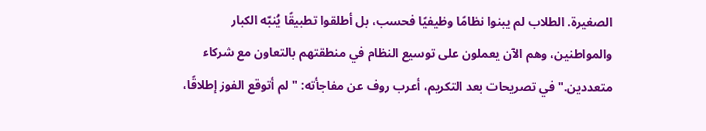الصغيرة. الطلاب لم يبنوا نظامًا وظيفيًا فحسب، بل أطلقوا تطبيقًا يُنبّه الكبار والمواطنين، وهم الآن يعملون على توسيع النظام في منطقتهم بالتعاون مع شركاء متعددين." في تصريحات بعد التكريم، أعرب روف عن مفاجأته: "لم أتوقع الفوز إطلاقًا،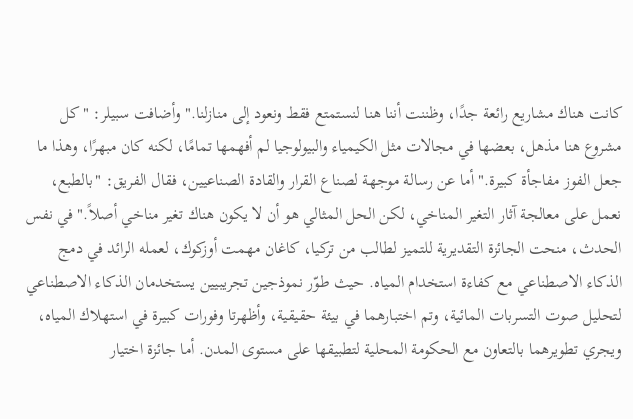كانت هناك مشاريع رائعة جدًا، وظننت أننا هنا لنستمتع فقط ونعود إلى منازلنا." وأضافت سبيلر: "كل مشروع هنا مذهل، بعضها في مجالات مثل الكيمياء والبيولوجيا لم أفهمها تمامًا، لكنه كان مبهرًا، وهذا ما جعل الفوز مفاجأة كبيرة." أما عن رسالة موجهة لصناع القرار والقادة الصناعيين، فقال الفريق: "بالطبع، نعمل على معالجة آثار التغير المناخي، لكن الحل المثالي هو أن لا يكون هناك تغير مناخي أصلاً." في نفس الحدث، منحت الجائزة التقديرية للتميز لطالب من تركيا، كاغان مهمت أوزكوك، لعمله الرائد في دمج الذكاء الاصطناعي مع كفاءة استخدام المياه. حيث طوّر نموذجين تجريبيين يستخدمان الذكاء الاصطناعي لتحليل صوت التسربات المائية، وتم اختبارهما في بيئة حقيقية، وأظهرتا وفورات كبيرة في استهلاك المياه، ويجري تطويرهما بالتعاون مع الحكومة المحلية لتطبيقها على مستوى المدن. أما جائزة اختيار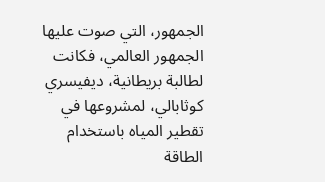الجمهور، التي صوت عليها الجمهور العالمي، فكانت لطالبة بريطانية، ديفيسري كوثابالي، لمشروعها في تقطير المياه باستخدام الطاقة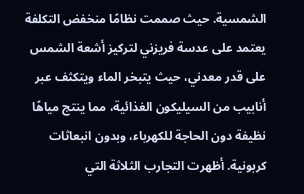الشمسية. حيث صممت نظامًا منخفض التكلفة يعتمد على عدسة فريزني لتركيز أشعة الشمس على قدر معدني، حيث يتبخر الماء ويتكثف عبر أنابيب من السيليكون الغذائية، مما ينتج مياهًا نظيفة دون الحاجة للكهرباء، وبدون انبعاثات كربونية. أظهرت التجارب الثلاثة التي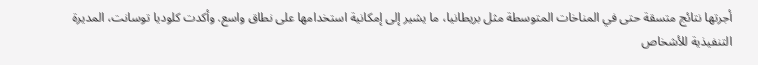أجرتها نتائج متسقة حتى في المناخات المتوسطة مثل بريطانيا، ما يشير إلى إمكانية استخدامها على نطاق واسع. وأكدت كلوديا توسانت، المديرة التنفيذية للأشخاص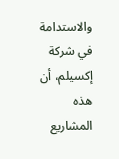والاستدامة في شركة إكسيلم، أن هذه المشاريع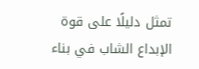تمثل دليلًا على قوة الإبداع الشاب في بناء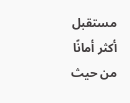مستقبل أكثر أمانًا من حيث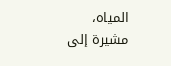المياه، مشيرة إلى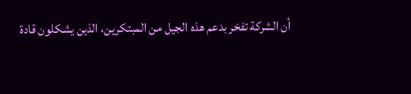أن الشركة تفخر بدعم هذه الجيل من المبتكرين، الذين يشكلون قادة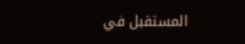المستقبل في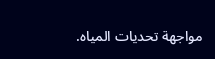مواجهة تحديات المياه.